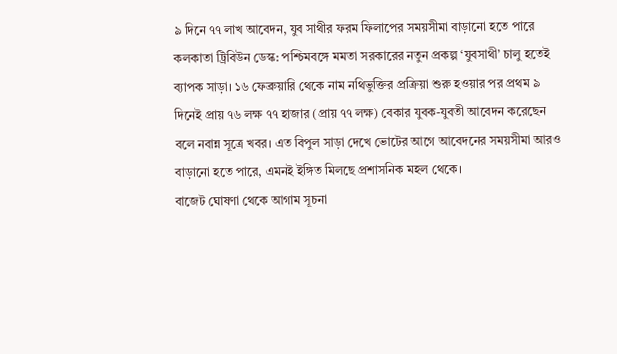৯ দিনে ৭৭ লাখ আবেদন, যুব সাথীর ফরম ফিলাপের সময়সীমা বাড়ানো হতে পারে
কলকাতা ট্রিবিউন ডেস্ক: পশ্চিমবঙ্গে মমতা সরকারের নতুন প্রকল্প ‘যুবসাথী’ চালু হতেই ব্যাপক সাড়া। ১৬ ফেব্রুয়ারি থেকে নাম নথিভুক্তির প্রক্রিয়া শুরু হওয়ার পর প্রথম ৯ দিনেই প্রায় ৭৬ লক্ষ ৭৭ হাজার (প্রায় ৭৭ লক্ষ) বেকার যুবক-যুবতী আবেদন করেছেন বলে নবান্ন সূত্রে খবর। এত বিপুল সাড়া দেখে ভোটের আগে আবেদনের সময়সীমা আরও বাড়ানো হতে পারে, এমনই ইঙ্গিত মিলছে প্রশাসনিক মহল থেকে।
বাজেট ঘোষণা থেকে আগাম সূচনা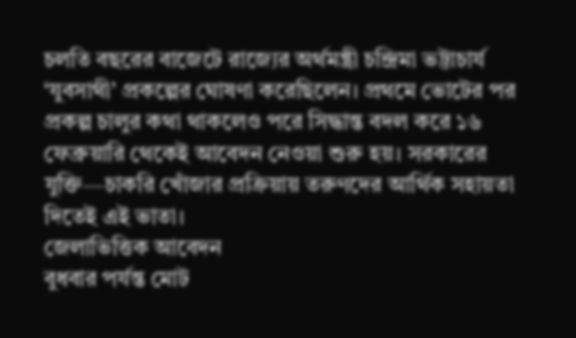চলতি বছরের বাজেটে রাজ্যের অর্থমন্ত্রী চন্দ্রিমা ভট্টাচার্য ‘যুবসাথী’ প্রকল্পের ঘোষণা করেছিলেন। প্রথমে ভোটের পর প্রকল্প চালুর কথা থাকলেও পরে সিদ্ধান্ত বদল করে ১৬ ফেব্রুয়ারি থেকেই আবেদন নেওয়া শুরু হয়। সরকারের যুক্তি—চাকরি খোঁজার প্রক্রিয়ায় তরুণদের আর্থিক সহায়তা দিতেই এই ভাতা।
জেলাভিত্তিক আবেদন
বুধবার পর্যন্ত মোট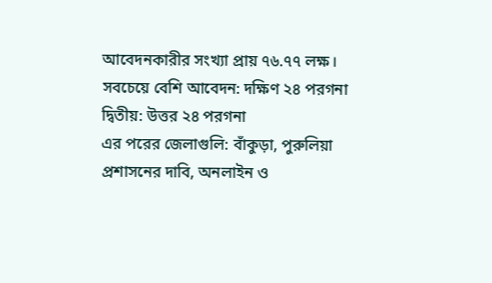আবেদনকারীর সংখ্যা প্রায় ৭৬.৭৭ লক্ষ।
সবচেয়ে বেশি আবেদন: দক্ষিণ ২৪ পরগনা
দ্বিতীয়: উত্তর ২৪ পরগনা
এর পরের জেলাগুলি: বাঁকুড়া, পুরুলিয়া
প্রশাসনের দাবি, অনলাইন ও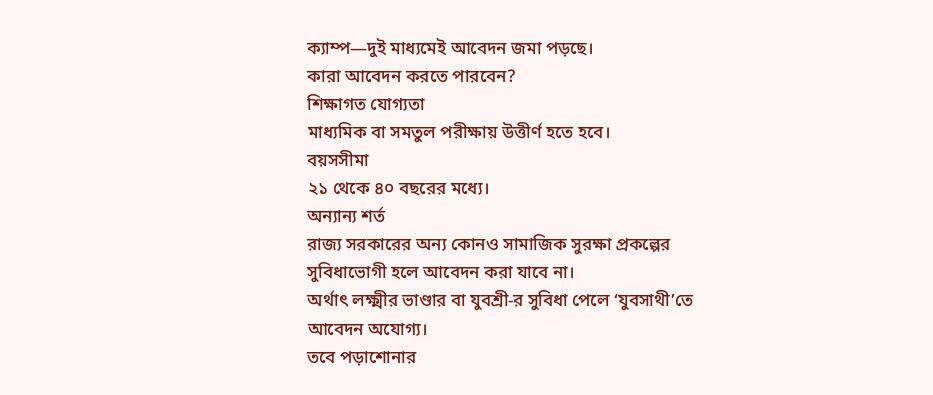ক্যাম্প—দুই মাধ্যমেই আবেদন জমা পড়ছে।
কারা আবেদন করতে পারবেন?
শিক্ষাগত যোগ্যতা
মাধ্যমিক বা সমতুল পরীক্ষায় উত্তীর্ণ হতে হবে।
বয়সসীমা
২১ থেকে ৪০ বছরের মধ্যে।
অন্যান্য শর্ত
রাজ্য সরকারের অন্য কোনও সামাজিক সুরক্ষা প্রকল্পের সুবিধাভোগী হলে আবেদন করা যাবে না।
অর্থাৎ লক্ষ্মীর ভাণ্ডার বা যুবশ্রী-র সুবিধা পেলে ‘যুবসাথী’তে আবেদন অযোগ্য।
তবে পড়াশোনার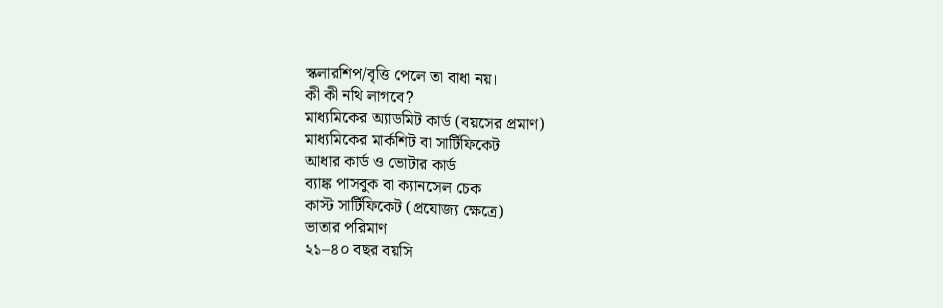স্কলারশিপ/বৃত্তি পেলে তা বাধা নয়।
কী কী নথি লাগবে?
মাধ্যমিকের অ্যাডমিট কার্ড (বয়সের প্রমাণ)
মাধ্যমিকের মার্কশিট বা সার্টিফিকেট
আধার কার্ড ও ভোটার কার্ড
ব্যাঙ্ক পাসবুক বা ক্যানসেল চেক
কাস্ট সার্টিফিকেট (প্রযোজ্য ক্ষেত্রে)
ভাতার পরিমাণ
২১–৪০ বছর বয়সি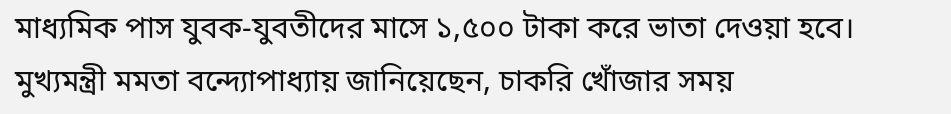মাধ্যমিক পাস যুবক-যুবতীদের মাসে ১,৫০০ টাকা করে ভাতা দেওয়া হবে। মুখ্যমন্ত্রী মমতা বন্দ্যোপাধ্যায় জানিয়েছেন, চাকরি খোঁজার সময়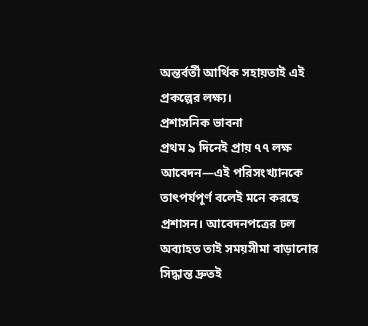অন্তর্বর্তী আর্থিক সহায়তাই এই প্রকল্পের লক্ষ্য।
প্রশাসনিক ভাবনা
প্রথম ৯ দিনেই প্রায় ৭৭ লক্ষ আবেদন—এই পরিসংখ্যানকে তাৎপর্যপূর্ণ বলেই মনে করছে প্রশাসন। আবেদনপত্রের ঢল অব্যাহত তাই সময়সীমা বাড়ানোর সিদ্ধান্ত দ্রুতই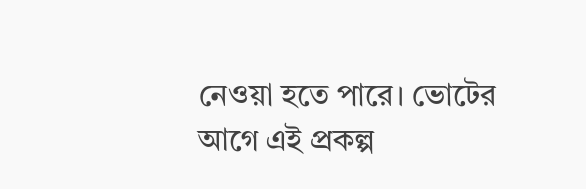নেওয়া হতে পারে। ভোটের আগে এই প্রকল্প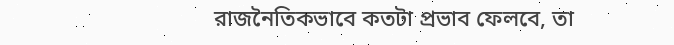রাজনৈতিকভাবে কতটা প্রভাব ফেলবে, তা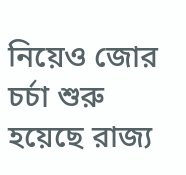নিয়েও জোর চর্চা শুরু হয়েছে রাজ্য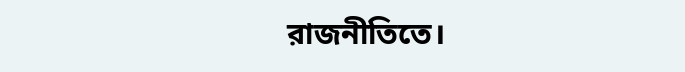রাজনীতিতে।